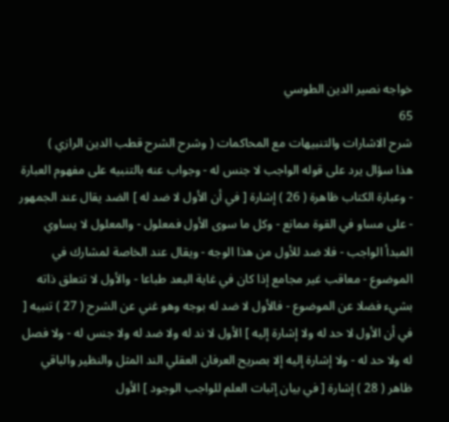خواجه نصير الدين الطوسي
65
شرح الاشارات والتنبيهات مع المحاكمات ( وشرح الشرح قطب الدين الرازي )
هذا سؤال يرد على قوله الواجب لا جنس له - وجواب عنه بالتنبيه على مفهوم العبارة - وعبارة الكتاب ظاهرة ( 26 ) إشارة [ في أن الأول لا ضد له ] الضد يقال عند الجمهور - على مساو في القوة ممانع - وكل ما سوى الأول فمعلول - والمعلول لا يساوي المبدأ الواجب - فلا ضد للأول من هذا الوجه - ويقال عند الخاصة لمشارك في الموضوع - معاقب غير مجامع إذا كان في غاية البعد طباعا - والأول لا تتعلق ذاته بشيء فضلا عن الموضوع - فالأول لا ضد له بوجه وهو غني عن الشرح ( 27 ) تنبيه [ في أن الأول لا حد له ولا إشارة إليه ] الأول لا ند له ولا ضد له ولا جنس له - ولا فصل له ولا حد له - ولا إشارة إليه إلا بصريح العرفان العقلي الند المثل والنظير والباقي ظاهر ( 28 ) إشارة [ في بيان إثبات العلم للواجب الوجود ] الأول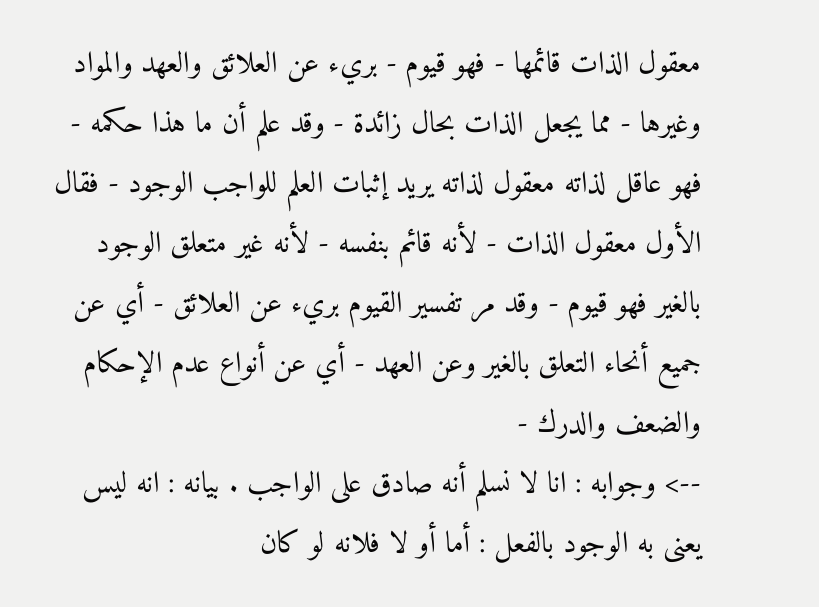معقول الذات قائمها - فهو قيوم - بريء عن العلائق والعهد والمواد وغيرها - مما يجعل الذات بحال زائدة - وقد علم أن ما هذا حكمه - فهو عاقل لذاته معقول لذاته يريد إثبات العلم للواجب الوجود - فقال الأول معقول الذات - لأنه قائم بنفسه - لأنه غير متعلق الوجود بالغير فهو قيوم - وقد مر تفسير القيوم بريء عن العلائق - أي عن جميع أنحاء التعلق بالغير وعن العهد - أي عن أنواع عدم الإحكام والضعف والدرك -
--> وجوابه : انا لا نسلم أنه صادق على الواجب . بيانه : انه ليس يعنى به الوجود بالفعل : أما أو لا فلانه لو كان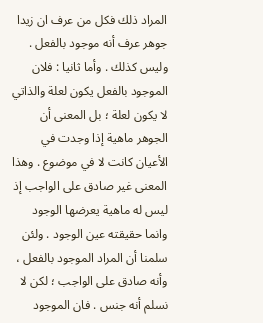المراد ذلك فكل من عرف ان زيدا جوهر عرف أنه موجود بالفعل . وليس كذلك . وأما ثانيا : فلان الموجود بالفعل يكون لعلة والذاتي لا يكون لعلة ؛ بل المعنى أن الجوهر ماهية إذا وجدت في الأعيان كانت لا في موضوع . وهذا المعنى غير صادق على الواجب إذ ليس له ماهية يعرضها الوجود وانما حقيقته عين الوجود . ولئن سلمنا أن المراد الموجود بالفعل ، وأنه صادق على الواجب ؛ لكن لا نسلم أنه جنس . فان الموجود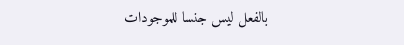بالفعل ليس جنسا للموجودات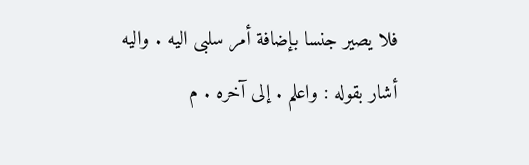فلا يصير جنسا بإضافة أمر سلبى اليه . واليه أشار بقوله : واعلم . إلى آخره . م